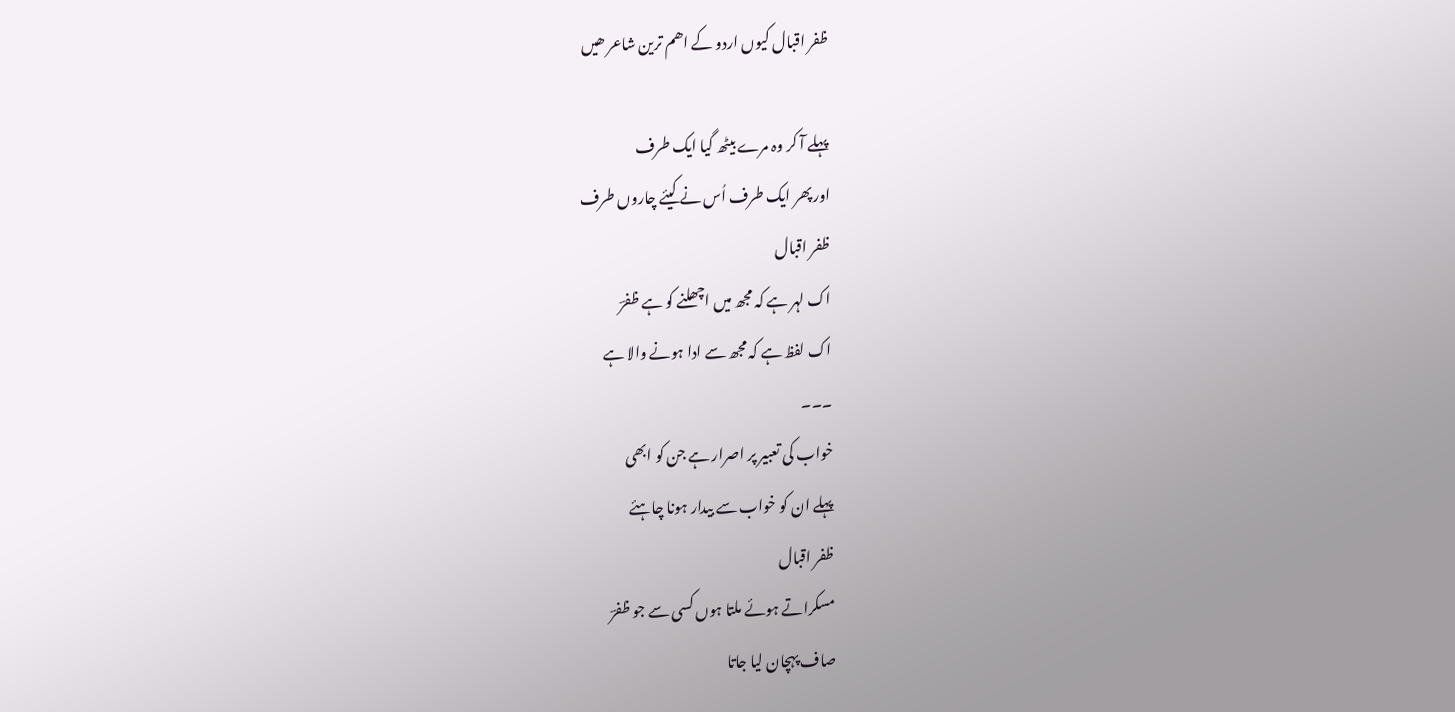ظفر اقبال کیوں اردو کے اھم ترین شاعر ھیں

پہلے آ کر وہ مرے بیٹھ گیا ایک طرف
اور پھر ایک طرف اُس نے کیئے چاروں طرف
ظفر اقبال
اک لہر ہے کہ مجھ میں اچھلنے کو ہے ظفرؔ
اک لفظ ہے کہ مجھ سے ادا ہونے والا ہے
۔۔۔
خواب کی تعبیر پر اصرار ہے جن کو ابھی
پہلے ان کو خواب سے بیدار ہونا چاہئے
ظفر اقبال
مسکراتے ہوئے ملتا ہوں کسی سے جو ظفرؔ
صاف پہچان لیا جاتا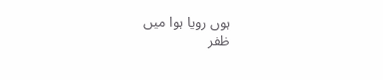ہوں رویا ہوا میں
ظفر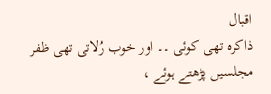اقبال
ذاکرہ تھی کوئی ۔۔ اور خوب رُلاتی تھی ظفر
مجلسیں پڑھتے ہوئے ،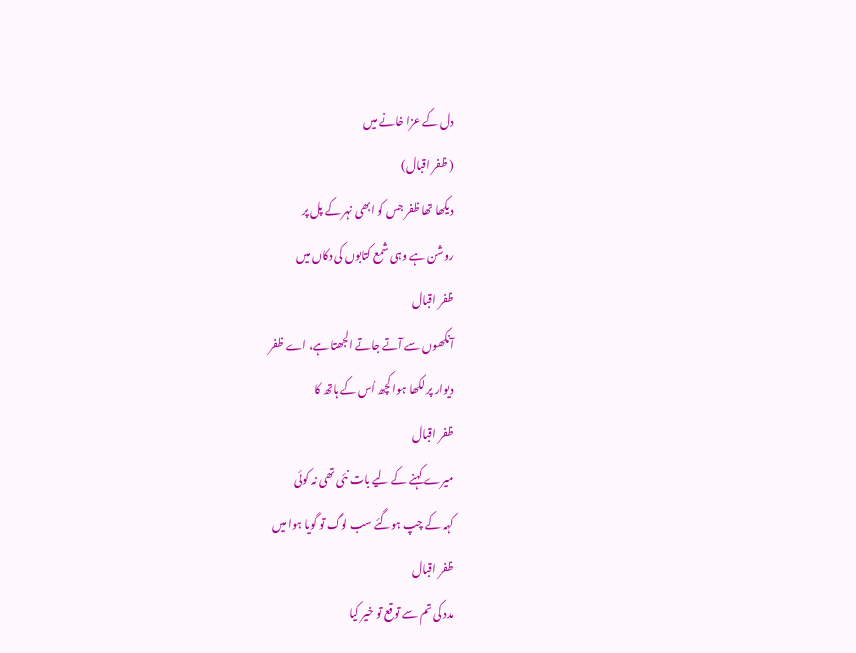دل کے عزا خانے میں
( ظفر اقبال)
دیکھا تھا ظفر جس کو ابھی نہر کے پل پر
روشن ہے وہی شمع کتابوں کی دکاں میں
ظفر اقبال
آنکھوں سے آتے جاتے الجھتا ہے، اے ظفر
دیوار پر لکھا ہوا کچھ اُس کے ہاتھ کا
ظفر اقبال
میرے کہنے کے لیے بات نئی تھی نہ کوئی
کہہ کے چپ ہوگئے سب لوگ تو گویا ہوا میں
ظفر اقبال
مدد کی تم سے توقع تو خیر کیا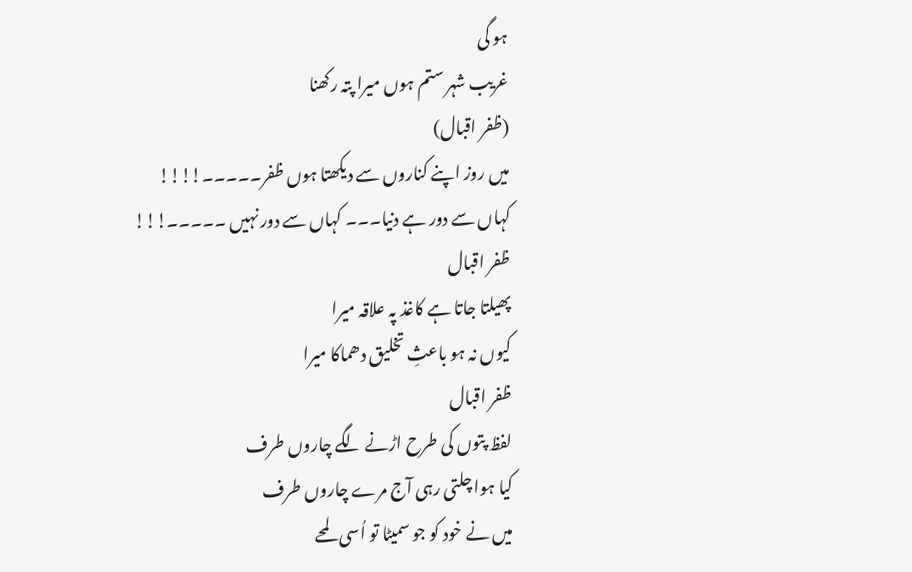ہو گی
غریب شہر ستم ہوں میرا پتہ رکھنا
(ظفر اقبال)
میں روز اپنے کناروں سے دیکھتا ہوں ظفر۔۔۔۔۔!!!!
کہاں سے دور ہے دنیا۔۔۔ کہاں سے دور نہیں ۔۔۔۔۔!!!
ظفر اقبال
پھیلتا جاتا ہے کاغذ پہ علاقہ میرا
کیوں نہ ہو باعثِ تخلیق دھماکا میرا
ظفر اقبال
لفظ پتوں کی طرح اڑنے لگے چاروں طرف
کیا ہوا چلتی رہی آج مرے چاروں طرف
میں نے خود کو جو سمیٹا تو اُسی لمحے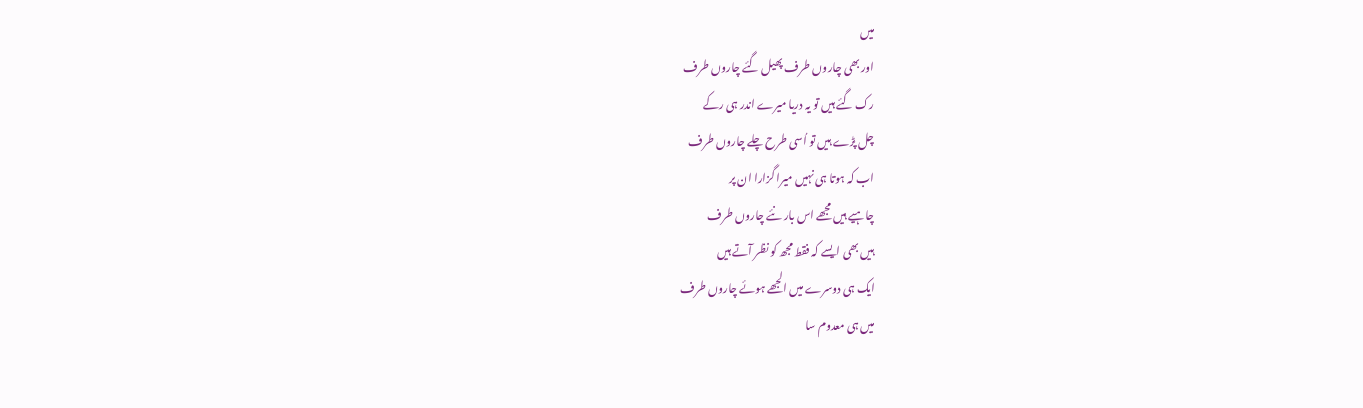میں
اور بھی چاروں طرف پھیل گئے چاروں طرف
رک گئے ہیں تو یہ دریا میرے اندر ہی رکے
چل پڑے ہیں تو اُسی طرح چلے چاروں طرف
اب کہ ہوتا ہی نہیں میرا گزارا ان پر
چاہیے ہیں مجھے اس بار نئے چاروں طرف
ہیں بھی ایسے کہ فقط مجھ کو نظر آتے ہیں
ایک ہی دوسرے میں الجھے ہوئے چاروں طرف
میں ہی معدوم سا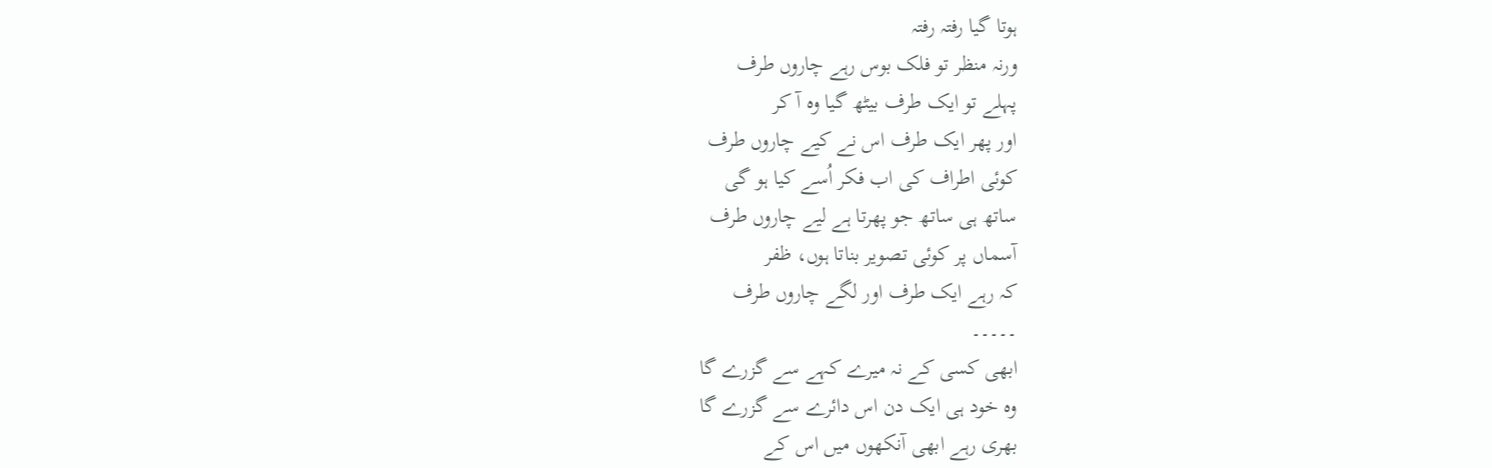ہوتا گیا رفتہ رفتہ
ورنہ منظر تو فلک بوس رہے چاروں طرف
پہلے تو ایک طرف بیٹھ گیا وہ آ کر
اور پھر ایک طرف اس نے کیے چاروں طرف
کوئی اطراف کی اب فکر اُسے کیا ہو گی
ساتھ ہی ساتھ جو پھرتا ہے لیے چاروں طرف
آسماں پر کوئی تصویر بناتا ہوں، ظفر
کہ رہے ایک طرف اور لگے چاروں طرف
۔۔۔۔۔
ابھی کسی کے نہ میرے کہے سے گزرے گا
وہ خود ہی ایک دن اس دائرے سے گزرے گا
بھری رہے ابھی آنکھوں میں اس کے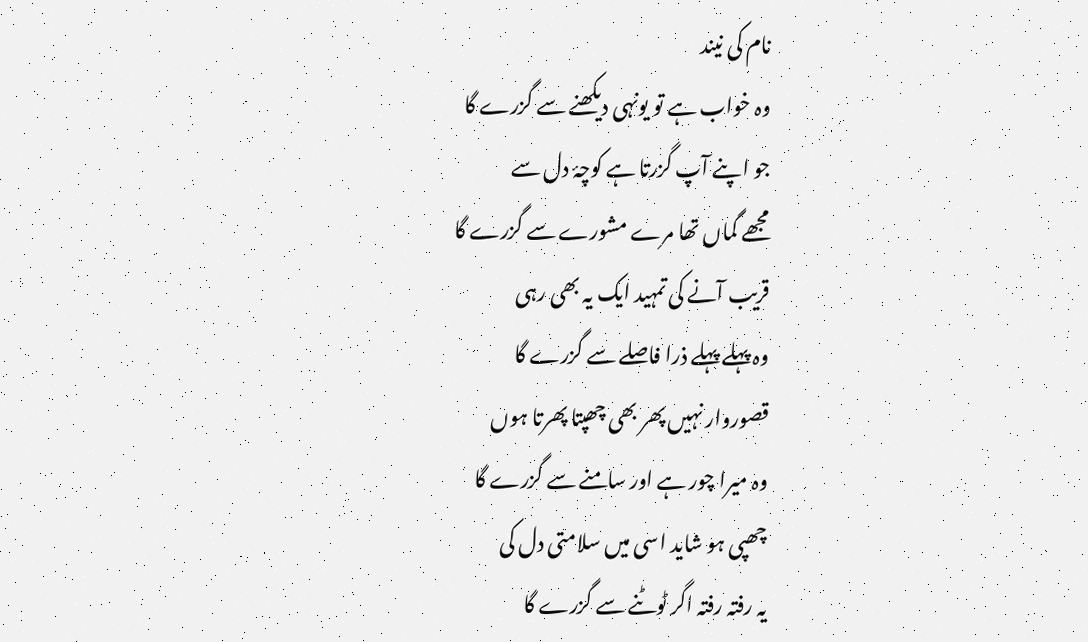نام کی نیند
وہ خواب ہے تو یونہی دیکھنے سے گزرے گا
جو اپنے آپ گزرتا ہے کوچۂ دل سے
مجھے گماں تھا مرے مشورے سے گزرے گا
قریب آنے کی تمہید ایک یہ بھی رہی
وہ پہلے پہلے ذرا فاصلے سے گزرے گا
قصوروار نہیں پھر بھی چھپتا پھرتا ہوں
وہ میرا چور ہے اور سامنے سے گزرے گا
چھپی ہو شاید اسی میں سلامتی دل کی
یہ رفتہ رفتہ اگر ٹوٹنے سے گزرے گا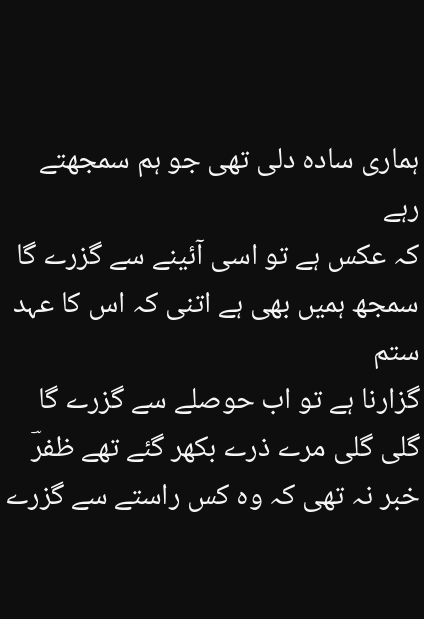ہماری سادہ دلی تھی جو ہم سمجھتے رہے
کہ عکس ہے تو اسی آئینے سے گزرے گا
سمجھ ہمیں بھی ہے اتنی کہ اس کا عہد ستم
گزارنا ہے تو اب حوصلے سے گزرے گا
گلی گلی مرے ذرے بکھر گئے تھے ظفرؔ
خبر نہ تھی کہ وہ کس راستے سے گزرے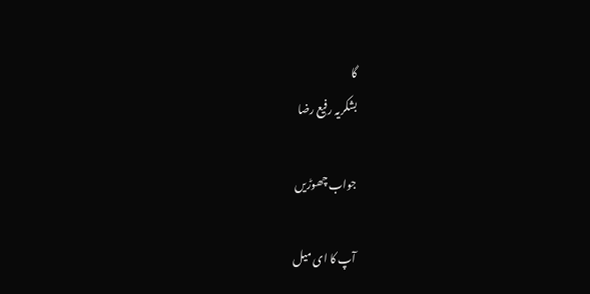گا
بشکریہ رفیع رضا

جواب چھوڑیں

آپ کا ای میل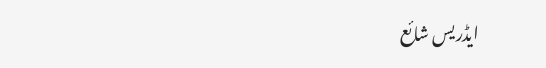ایڈریس شائع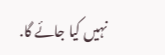نہیں کیا جائے گا.